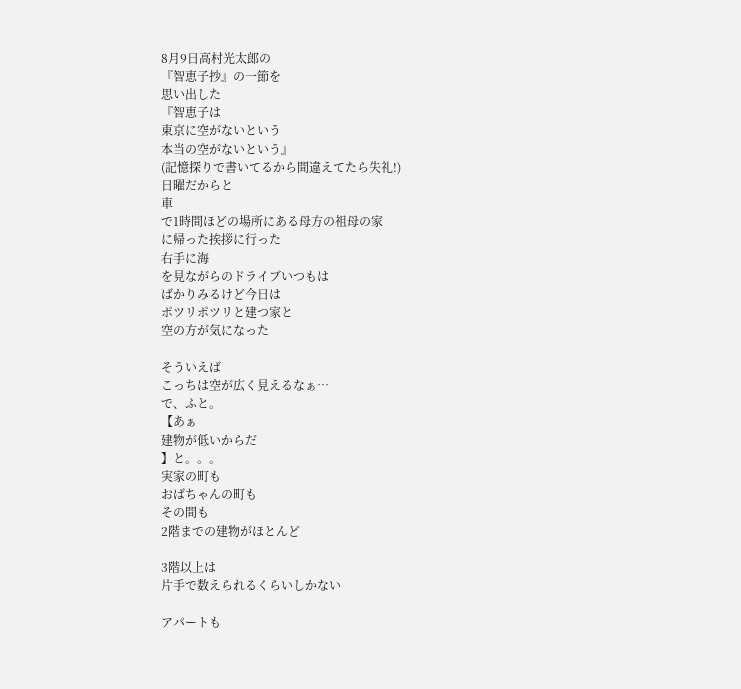8月9日高村光太郎の
『智恵子抄』の一節を
思い出した
『智恵子は
東京に空がないという
本当の空がないという』
(記憶探りで書いてるから間違えてたら失礼!)
日曜だからと
車
で1時間ほどの場所にある母方の祖母の家
に帰った挨拶に行った
右手に海
を見ながらのドライブいつもは
ばかりみるけど今日は
ポツリポツリと建つ家と
空の方が気になった

そういえば
こっちは空が広く見えるなぁ…
で、ふと。
【あぁ
建物が低いからだ
】と。。。
実家の町も
おばちゃんの町も
その間も
2階までの建物がほとんど

3階以上は
片手で数えられるくらいしかない

アパートも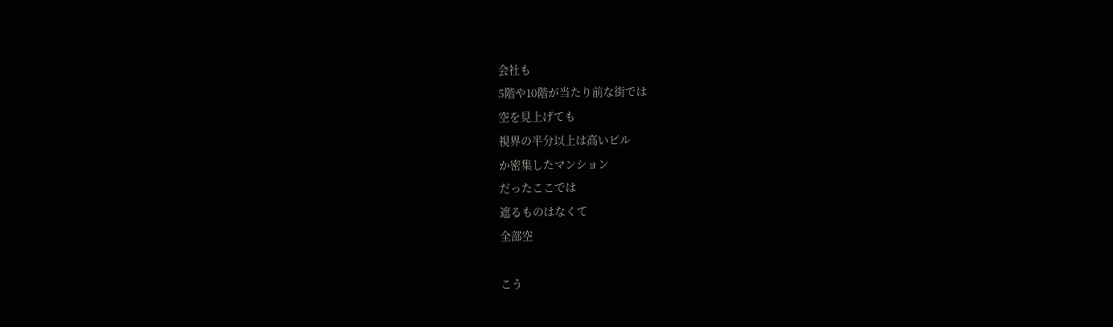会社も
5階や10階が当たり前な街では
空を見上げても
視界の半分以上は高いビル
か密集したマンション
だったここでは
遮るものはなくて
全部空

こう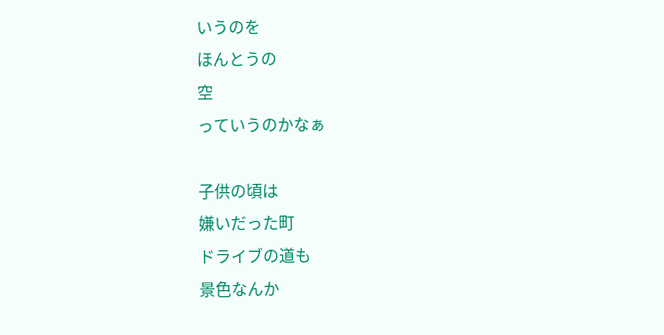いうのを
ほんとうの
空
っていうのかなぁ

子供の頃は
嫌いだった町
ドライブの道も
景色なんか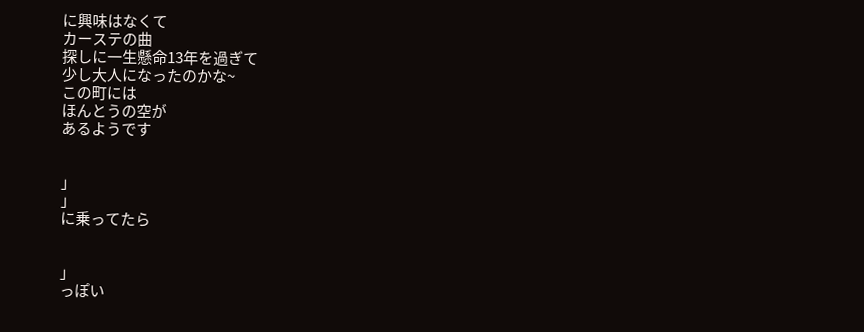に興味はなくて
カーステの曲
探しに一生懸命13年を過ぎて
少し大人になったのかな~
この町には
ほんとうの空が
あるようです


」
」
に乗ってたら


」
っぽい